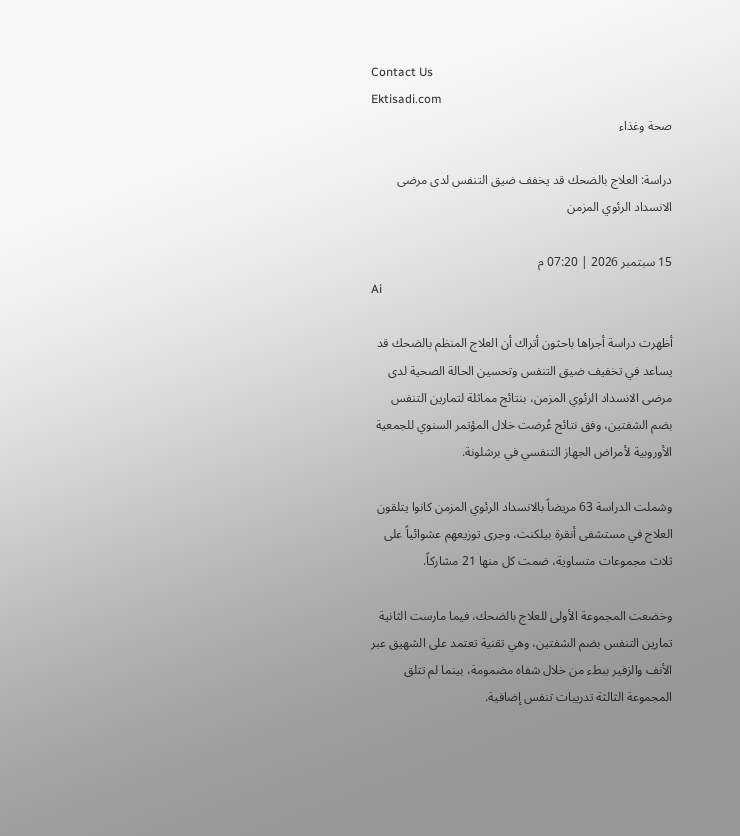Contact Us
Ektisadi.com
صحة وغذاء

دراسة: العلاج بالضحك قد يخفف ضيق التنفس لدى مرضى الانسداد الرئوي المزمن

15 سبتمبر 2026 | 07:20 م
Ai

أظهرت دراسة أجراها باحثون أتراك أن العلاج المنظم بالضحك قد يساعد في تخفيف ضيق التنفس وتحسين الحالة الصحية لدى مرضى الانسداد الرئوي المزمن، بنتائج مماثلة لتمارين التنفس بضم الشفتين، وفق نتائج عُرضت خلال المؤتمر السنوي للجمعية الأوروبية لأمراض الجهاز التنفسي في برشلونة.

وشملت الدراسة 63 مريضاً بالانسداد الرئوي المزمن كانوا يتلقون العلاج في مستشفى أنقرة بيلكنت، وجرى توزيعهم عشوائياً على ثلاث مجموعات متساوية، ضمت كل منها 21 مشاركاً.

وخضعت المجموعة الأولى للعلاج بالضحك، فيما مارست الثانية تمارين التنفس بضم الشفتين، وهي تقنية تعتمد على الشهيق عبر الأنف والزفير ببطء من خلال شفاه مضمومة، بينما لم تتلق المجموعة الثالثة تدريبات تنفس إضافية.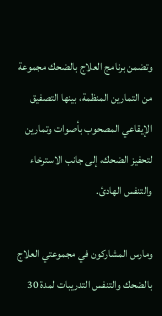وتضمن برنامج العلاج بالضحك مجموعة من التمارين المنظمة، بينها التصفيق الإيقاعي المصحوب بأصوات وتمارين لتحفيز الضحك، إلى جانب الاسترخاء والتنفس الهادئ.

ومارس المشاركون في مجموعتي العلاج بالضحك والتنفس التدريبات لمدة 30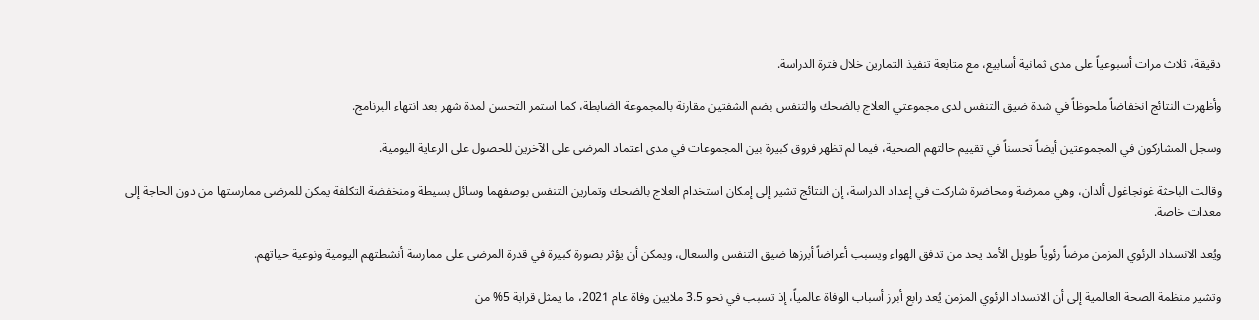دقيقة، ثلاث مرات أسبوعياً على مدى ثمانية أسابيع، مع متابعة تنفيذ التمارين خلال فترة الدراسة.

وأظهرت النتائج انخفاضاً ملحوظاً في شدة ضيق التنفس لدى مجموعتي العلاج بالضحك والتنفس بضم الشفتين مقارنة بالمجموعة الضابطة، كما استمر التحسن لمدة شهر بعد انتهاء البرنامج.

وسجل المشاركون في المجموعتين أيضاً تحسناً في تقييم حالتهم الصحية، فيما لم تظهر فروق كبيرة بين المجموعات في مدى اعتماد المرضى على الآخرين للحصول على الرعاية اليومية.

وقالت الباحثة غونجاغول ألدان، وهي ممرضة ومحاضرة شاركت في إعداد الدراسة، إن النتائج تشير إلى إمكان استخدام العلاج بالضحك وتمارين التنفس بوصفهما وسائل بسيطة ومنخفضة التكلفة يمكن للمرضى ممارستها من دون الحاجة إلى معدات خاصة.

ويُعد الانسداد الرئوي المزمن مرضاً رئوياً طويل الأمد يحد من تدفق الهواء ويسبب أعراضاً أبرزها ضيق التنفس والسعال، ويمكن أن يؤثر بصورة كبيرة في قدرة المرضى على ممارسة أنشطتهم اليومية ونوعية حياتهم.

وتشير منظمة الصحة العالمية إلى أن الانسداد الرئوي المزمن يُعد رابع أبرز أسباب الوفاة عالمياً، إذ تسبب في نحو 3.5 ملايين وفاة عام 2021، ما يمثل قرابة 5% من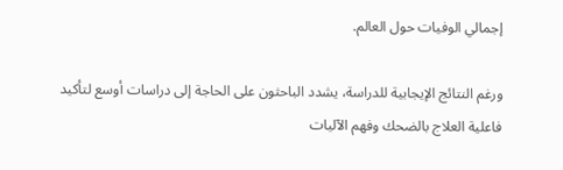إجمالي الوفيات حول العالم.

ورغم النتائج الإيجابية للدراسة، يشدد الباحثون على الحاجة إلى دراسات أوسع لتأكيد فاعلية العلاج بالضحك وفهم الآليات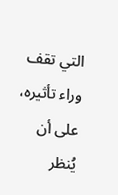التي تقف وراء تأثيره، على أن يُنظر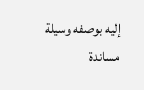إليه بوصفه وسيلة مساندة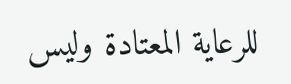للرعاية المعتادة وليس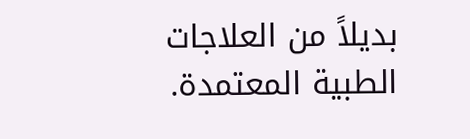بديلاً من العلاجات الطبية المعتمدة.